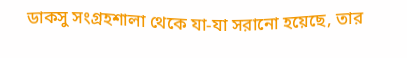ডাকসু সংগ্রহশালা থেকে যা-যা সরানো হয়েছে, তার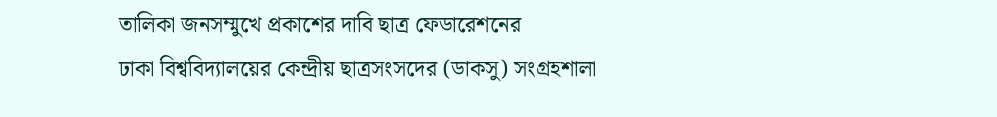তালিকা জনসম্মুখে প্রকাশের দাবি ছাত্র ফেডারেশনের
ঢাকা বিশ্ববিদ্যালয়ের কেন্দ্রীয় ছাত্রসংসদের (ডাকসু) সংগ্রহশালা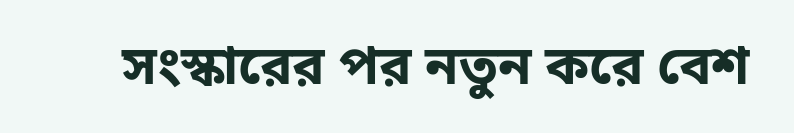সংস্কারের পর নতুন করে বেশ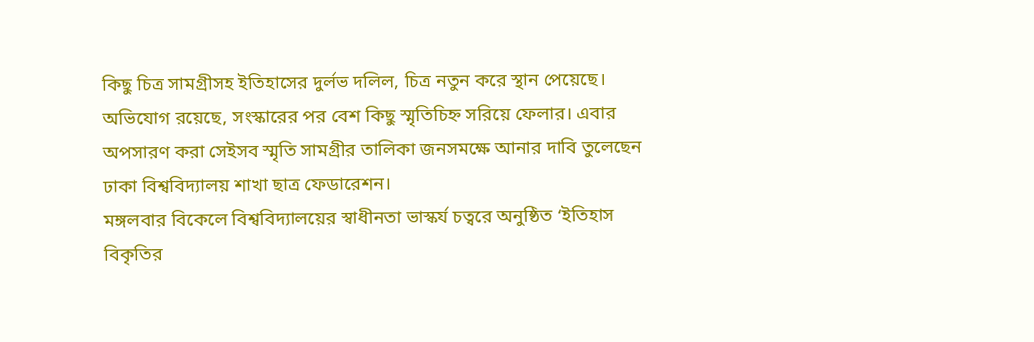কিছু চিত্র সামগ্রীসহ ইতিহাসের দুর্লভ দলিল, চিত্র নতুন করে স্থান পেয়েছে। অভিযোগ রয়েছে, সংস্কারের পর বেশ কিছু স্মৃতিচিহ্ন সরিয়ে ফেলার। এবার অপসারণ করা সেইসব স্মৃতি সামগ্রীর তালিকা জনসমক্ষে আনার দাবি তুলেছেন ঢাকা বিশ্ববিদ্যালয় শাখা ছাত্র ফেডারেশন।
মঙ্গলবার বিকেলে বিশ্ববিদ্যালয়ের স্বাধীনতা ভাস্কর্য চত্বরে অনুষ্ঠিত ‘ইতিহাস বিকৃতির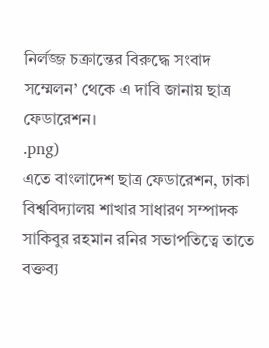নির্লজ্জ চক্রান্তের বিরুদ্ধে সংবাদ সম্মেলন’ থেকে এ দাবি জানায় ছাত্র ফেডারেশন।
.png)
এতে বাংলাদেশ ছাত্র ফেডারেশন, ঢাকা বিশ্ববিদ্যালয় শাখার সাধারণ সম্পাদক সাকিবুর রহমান রনির সভাপতিত্বে তাতে বক্তব্য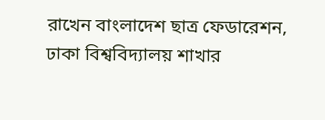রাখেন বাংলাদেশ ছাত্র ফেডারেশন, ঢাকা বিশ্ববিদ্যালয় শাখার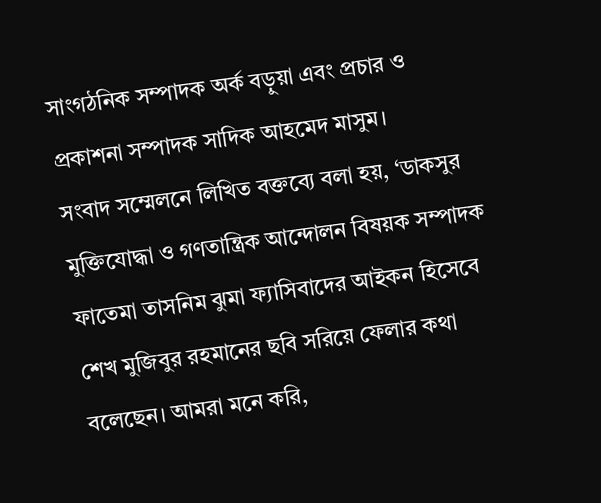সাংগঠনিক সম্পাদক অর্ক বড়ুয়া এবং প্রচার ও প্রকাশনা সম্পাদক সাদিক আহমেদ মাসুম।
সংবাদ সম্মেলনে লিখিত বক্তব্যে বলা হয়, ‘ডাকসুর মুক্তিযোদ্ধা ও গণতান্ত্রিক আন্দোলন বিষয়ক সম্পাদক ফাতেমা তাসনিম ঝুমা ফ্যাসিবাদের আইকন হিসেবে শেখ মুজিবুর রহমানের ছবি সরিয়ে ফেলার কথা বলেছেন। আমরা মনে করি,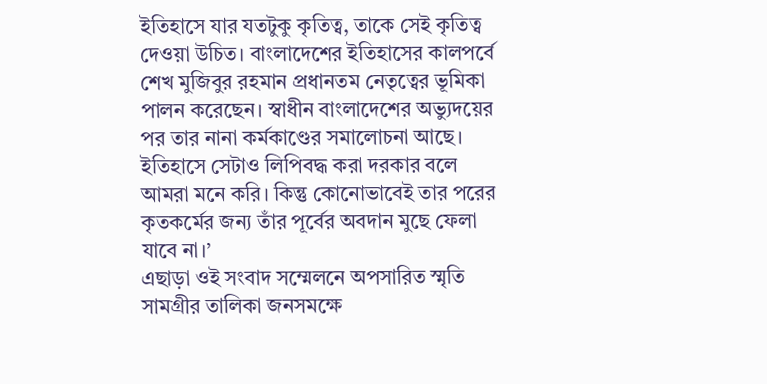ইতিহাসে যার যতটুকু কৃতিত্ব, তাকে সেই কৃতিত্ব দেওয়া উচিত। বাংলাদেশের ইতিহাসের কালপর্বে শেখ মুজিবুর রহমান প্রধানতম নেতৃত্বের ভূমিকা পালন করেছেন। স্বাধীন বাংলাদেশের অভ্যুদয়ের পর তার নানা কর্মকাণ্ডের সমালোচনা আছে। ইতিহাসে সেটাও লিপিবদ্ধ করা দরকার বলে আমরা মনে করি। কিন্তু কোনোভাবেই তার পরের কৃতকর্মের জন্য তাঁর পূর্বের অবদান মুছে ফেলা যাবে না।’
এছাড়া ওই সংবাদ সম্মেলনে অপসারিত স্মৃতি সামগ্রীর তালিকা জনসমক্ষে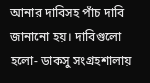আনার দাবিসহ পাঁচ দাবি জানানো হয়। দাবিগুলো হলো- ডাকসু সংগ্রহশালায়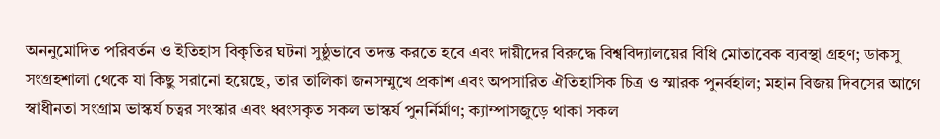অননুমোদিত পরিবর্তন ও ইতিহাস বিকৃতির ঘটনা সুষ্ঠুভাবে তদন্ত করতে হবে এবং দায়ীদের বিরুদ্ধে বিশ্ববিদ্যালয়ের বিধি মোতাবেক ব্যবস্থা গ্রহণ; ডাকসু সংগ্রহশালা থেকে যা কিছু সরানো হয়েছে, তার তালিকা জনসম্মুখে প্রকাশ এবং অপসারিত ঐতিহাসিক চিত্র ও স্মারক পুনর্বহাল; মহান বিজয় দিবসের আগে স্বাধীনতা সংগ্রাম ভাস্কর্য চত্বর সংস্কার এবং ধ্বংসকৃত সকল ভাস্কর্য পুনর্নির্মাণ; ক্যাম্পাসজুড়ে থাকা সকল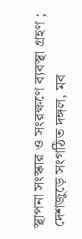স্থাপনা সংস্কার ও সংরক্ষণে ব্যবস্থা গ্রহণ ; দেশজুড়ে সংগঠিত দঙ্গল, মব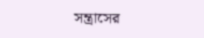সন্ত্রাসের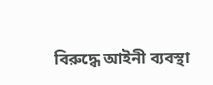বিরুদ্ধে আইনী ব্যবস্থা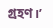গ্রহণ।’